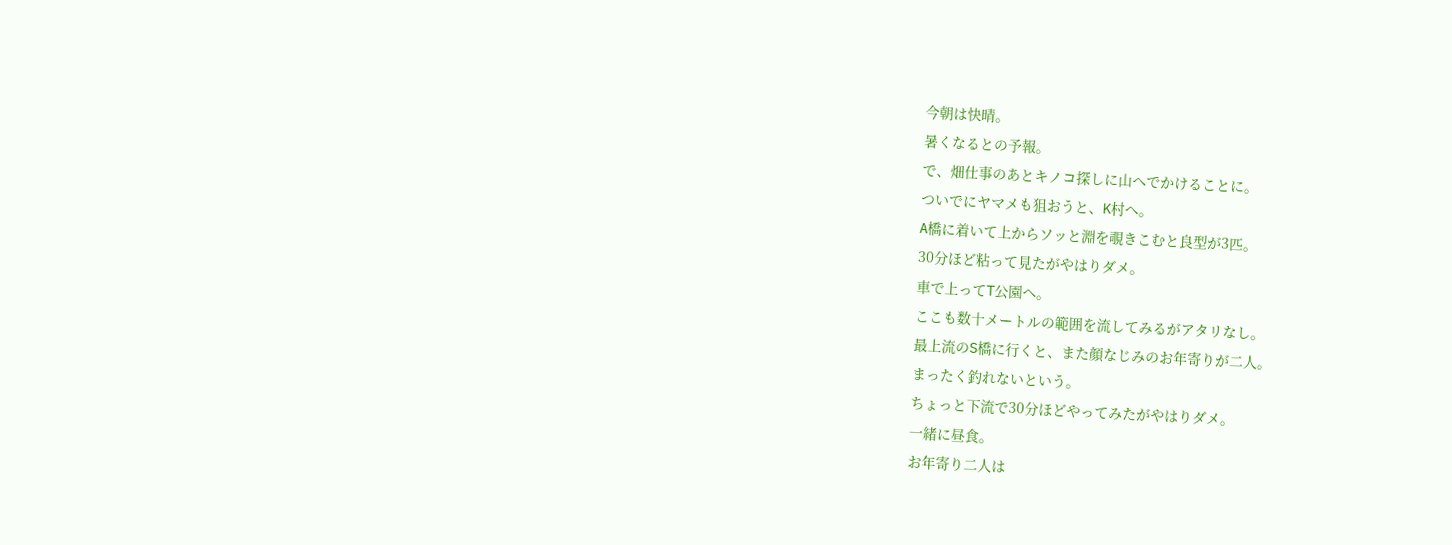今朝は快晴。
暑くなるとの予報。
で、畑仕事のあとキノコ探しに山へでかけることに。
ついでにヤマメも狙おうと、K村へ。
A橋に着いて上からソッと淵を覗きこむと良型が3匹。
30分ほど粘って見たがやはりダメ。
車で上ってT公園へ。
ここも数十メートルの範囲を流してみるがアタリなし。
最上流のS橋に行くと、また顔なじみのお年寄りが二人。
まったく釣れないという。
ちょっと下流で30分ほどやってみたがやはりダメ。
一緒に昼食。
お年寄り二人は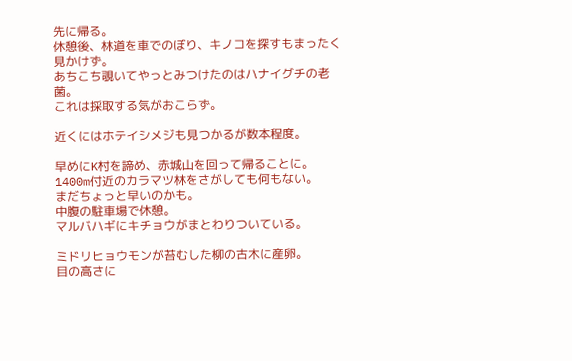先に帰る。
休憩後、林道を車でのぼり、キノコを探すもまったく見かけず。
あちこち覗いてやっとみつけたのはハナイグチの老菌。
これは採取する気がおこらず。

近くにはホテイシメジも見つかるが数本程度。

早めにK村を諦め、赤城山を回って帰ることに。
1400m付近のカラマツ林をさがしても何もない。
まだちょっと早いのかも。
中腹の駐車場で休憩。
マルバハギにキチョウがまとわりついている。

ミドリヒョウモンが苔むした柳の古木に産卵。
目の高さに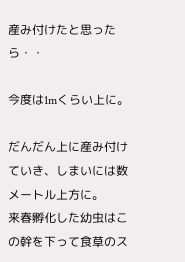産み付けたと思ったら・・

今度は1mくらい上に。

だんだん上に産み付けていき、しまいには数メートル上方に。
来春孵化した幼虫はこの幹を下って食草のス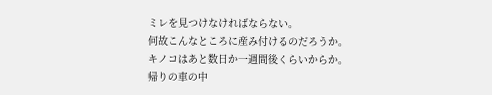ミレを見つけなければならない。
何故こんなところに産み付けるのだろうか。
キノコはあと数日か一週間後くらいからか。
帰りの車の中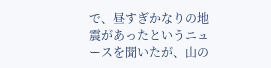で、昼すぎかなりの地震があったというニュースを聞いたが、山の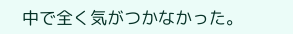中で全く気がつかなかった。